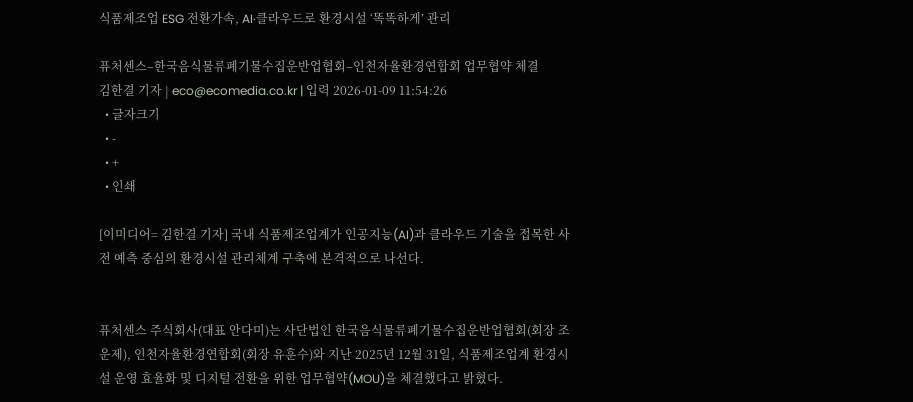식품제조업 ESG 전환가속, AI·클라우드로 환경시설 ‘똑똑하게’ 관리

퓨처센스–한국음식물류폐기물수집운반업협회–인천자율환경연합회 업무협약 체결
김한결 기자 | eco@ecomedia.co.kr | 입력 2026-01-09 11:54:26
  • 글자크기
  • -
  • +
  • 인쇄

[이미디어= 김한결 기자] 국내 식품제조업계가 인공지능(AI)과 클라우드 기술을 접목한 사전 예측 중심의 환경시설 관리체계 구축에 본격적으로 나선다.


퓨처센스 주식회사(대표 안다미)는 사단법인 한국음식물류폐기물수집운반업협회(회장 조운제), 인천자율환경연합회(회장 유훈수)와 지난 2025년 12월 31일, 식품제조업계 환경시설 운영 효율화 및 디지털 전환을 위한 업무협약(MOU)을 체결했다고 밝혔다.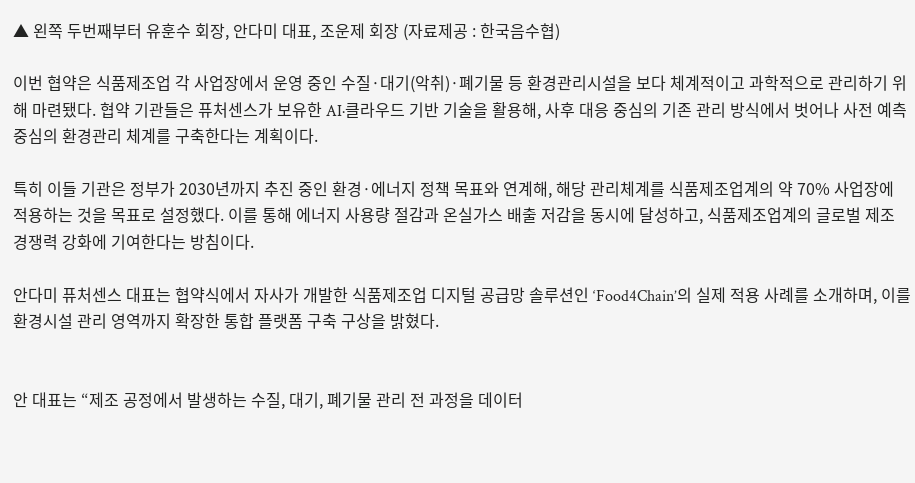▲ 왼쪽 두번째부터 유훈수 회장, 안다미 대표, 조운제 회장 (자료제공 : 한국음수협)

이번 협약은 식품제조업 각 사업장에서 운영 중인 수질·대기(악취)·폐기물 등 환경관리시설을 보다 체계적이고 과학적으로 관리하기 위해 마련됐다. 협약 기관들은 퓨처센스가 보유한 AI·클라우드 기반 기술을 활용해, 사후 대응 중심의 기존 관리 방식에서 벗어나 사전 예측 중심의 환경관리 체계를 구축한다는 계획이다.

특히 이들 기관은 정부가 2030년까지 추진 중인 환경·에너지 정책 목표와 연계해, 해당 관리체계를 식품제조업계의 약 70% 사업장에 적용하는 것을 목표로 설정했다. 이를 통해 에너지 사용량 절감과 온실가스 배출 저감을 동시에 달성하고, 식품제조업계의 글로벌 제조 경쟁력 강화에 기여한다는 방침이다.

안다미 퓨처센스 대표는 협약식에서 자사가 개발한 식품제조업 디지털 공급망 솔루션인 ‘Food4Chain’의 실제 적용 사례를 소개하며, 이를 환경시설 관리 영역까지 확장한 통합 플랫폼 구축 구상을 밝혔다.


안 대표는 “제조 공정에서 발생하는 수질, 대기, 폐기물 관리 전 과정을 데이터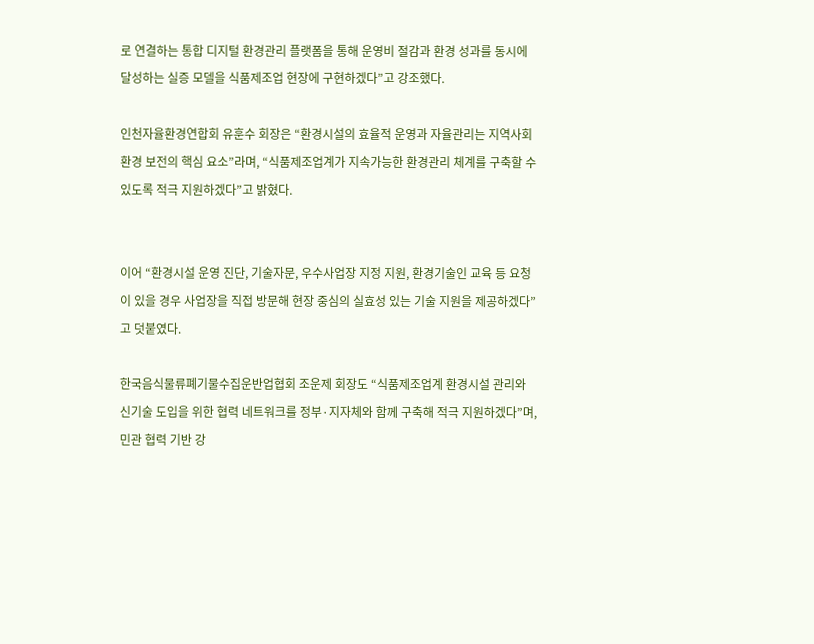로 연결하는 통합 디지털 환경관리 플랫폼을 통해 운영비 절감과 환경 성과를 동시에 달성하는 실증 모델을 식품제조업 현장에 구현하겠다”고 강조했다.

인천자율환경연합회 유훈수 회장은 “환경시설의 효율적 운영과 자율관리는 지역사회 환경 보전의 핵심 요소”라며, “식품제조업계가 지속가능한 환경관리 체계를 구축할 수 있도록 적극 지원하겠다”고 밝혔다.


이어 “환경시설 운영 진단, 기술자문, 우수사업장 지정 지원, 환경기술인 교육 등 요청이 있을 경우 사업장을 직접 방문해 현장 중심의 실효성 있는 기술 지원을 제공하겠다”고 덧붙였다.

한국음식물류폐기물수집운반업협회 조운제 회장도 “식품제조업계 환경시설 관리와 신기술 도입을 위한 협력 네트워크를 정부·지자체와 함께 구축해 적극 지원하겠다”며, 민관 협력 기반 강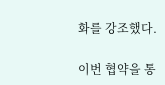화를 강조했다.

이번 협약을 통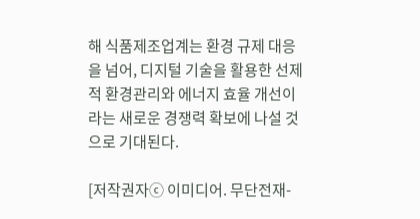해 식품제조업계는 환경 규제 대응을 넘어, 디지털 기술을 활용한 선제적 환경관리와 에너지 효율 개선이라는 새로운 경쟁력 확보에 나설 것으로 기대된다.

[저작권자ⓒ 이미디어. 무단전재-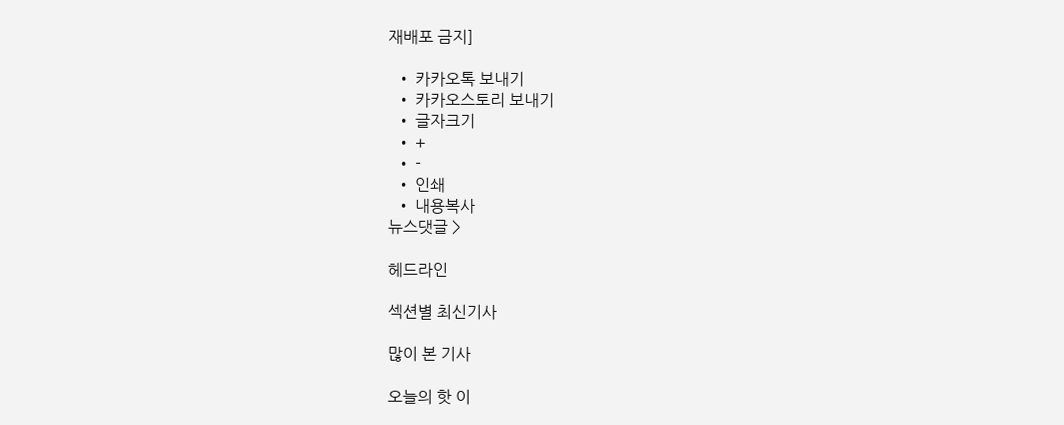재배포 금지]

  • 카카오톡 보내기
  • 카카오스토리 보내기
  • 글자크기
  • +
  • -
  • 인쇄
  • 내용복사
뉴스댓글 >

헤드라인

섹션별 최신기사

많이 본 기사

오늘의 핫 이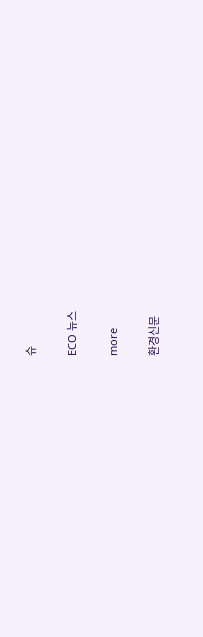슈

ECO 뉴스

more

환경신문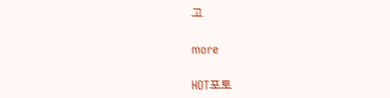고

more

HOT포토